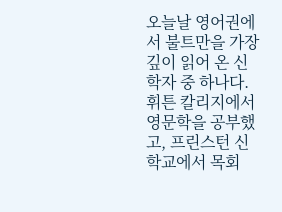오늘날 영어권에서 불트만을 가장 깊이 읽어 온 신학자 중 하나다. 휘튼 칼리지에서 영문학을 공부했고, 프린스턴 신학교에서 목회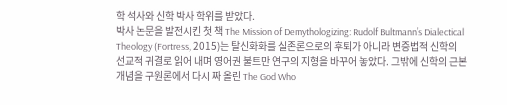학 석사와 신학 박사 학위를 받았다.
박사 논문을 발전시킨 첫 책 The Mission of Demythologizing: Rudolf Bultmann’s Dialectical Theology (Fortress, 2015)는 탈신화화를 실존론으로의 후퇴가 아니라 변증법적 신학의 선교적 귀결로 읽어 내며 영어권 불트만 연구의 지형을 바꾸어 놓았다. 그밖에 신학의 근본 개념을 구원론에서 다시 짜 올린 The God Who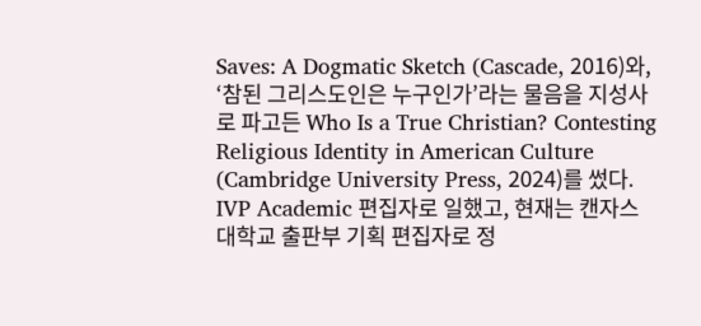Saves: A Dogmatic Sketch (Cascade, 2016)와, ‘참된 그리스도인은 누구인가’라는 물음을 지성사로 파고든 Who Is a True Christian? Contesting Religious Identity in American Culture (Cambridge University Press, 2024)를 썼다.
IVP Academic 편집자로 일했고, 현재는 캔자스 대학교 출판부 기획 편집자로 정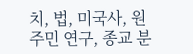치, 법, 미국사, 원주민 연구, 종교 분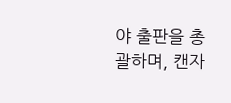야 출판을 총괄하며, 캔자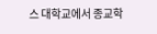스 대학교에서 종교학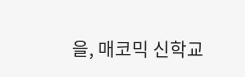을, 매코믹 신학교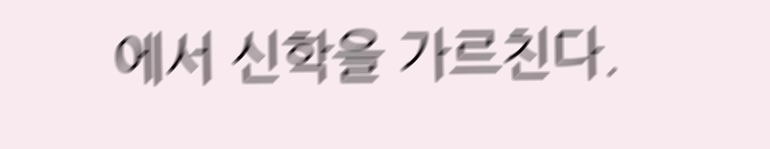에서 신학을 가르친다.